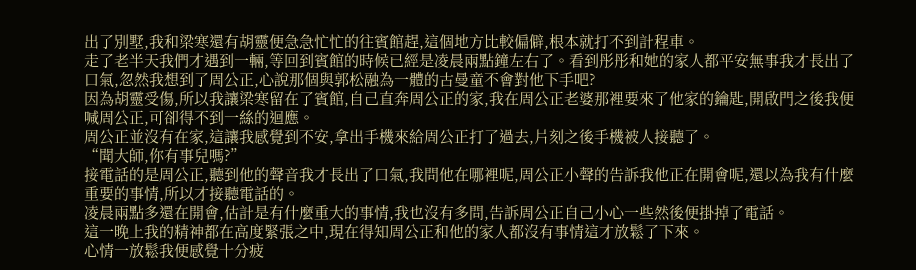出了別墅,我和梁寒還有胡靈便急急忙忙的往賓館趕,這個地方比較偏僻,根本就打不到計程車。
走了老半天我們才遇到一輛,等回到賓館的時候已經是凌晨兩點鐘左右了。看到彤彤和她的家人都平安無事我才長出了口氣,忽然我想到了周公正,心說那個與郭松融為一體的古曼童不會對他下手吧?
因為胡靈受傷,所以我讓梁寒留在了賓館,自己直奔周公正的家,我在周公正老婆那裡要來了他家的鑰匙,開啟門之後我便喊周公正,可卻得不到一絲的迴應。
周公正並沒有在家,這讓我感覺到不安,拿出手機來給周公正打了過去,片刻之後手機被人接聽了。
“聞大師,你有事兒嗎?”
接電話的是周公正,聽到他的聲音我才長出了口氣,我問他在哪裡呢,周公正小聲的告訴我他正在開會呢,還以為我有什麼重要的事情,所以才接聽電話的。
凌晨兩點多還在開會,估計是有什麼重大的事情,我也沒有多問,告訴周公正自己小心一些然後便掛掉了電話。
這一晚上我的精神都在高度緊張之中,現在得知周公正和他的家人都沒有事情這才放鬆了下來。
心情一放鬆我便感覺十分疲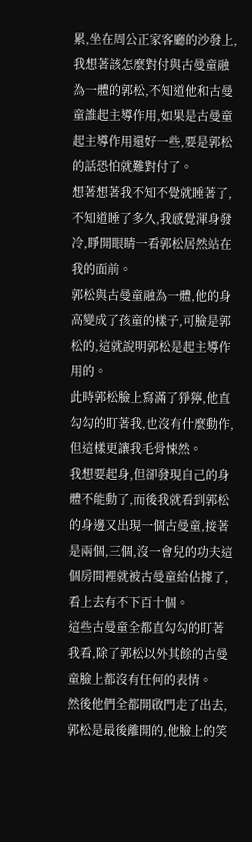累,坐在周公正家客廳的沙發上,我想著該怎麼對付與古曼童融為一體的郭松,不知道他和古曼童誰起主導作用,如果是古曼童起主導作用還好一些,要是郭松的話恐怕就難對付了。
想著想著我不知不覺就睡著了,不知道睡了多久,我感覺渾身發冷,睜開眼睛一看郭松居然站在我的面前。
郭松與古曼童融為一體,他的身高變成了孩童的樣子,可臉是郭松的,這就說明郭松是起主導作用的。
此時郭松臉上寫滿了猙獰,他直勾勾的盯著我,也沒有什麼動作,但這樣更讓我毛骨悚然。
我想要起身,但卻發現自己的身體不能動了,而後我就看到郭松的身邊又出現一個古曼童,接著是兩個,三個,沒一會兒的功夫這個房間裡就被古曼童給佔據了,看上去有不下百十個。
這些古曼童全都直勾勾的盯著我看,除了郭松以外其餘的古曼童臉上都沒有任何的表情。
然後他們全都開啟門走了出去,郭松是最後離開的,他臉上的笑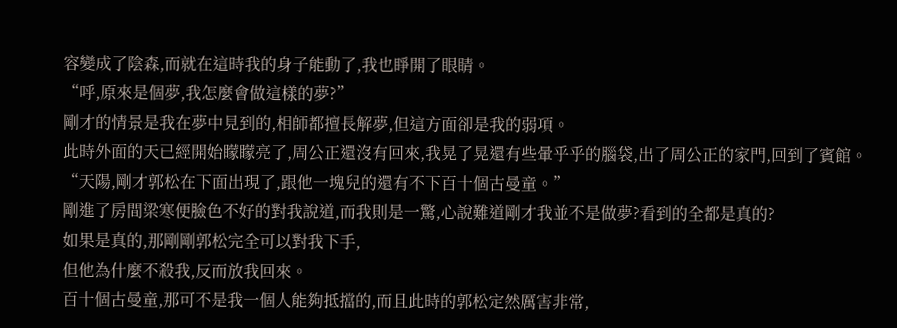容變成了陰森,而就在這時我的身子能動了,我也睜開了眼睛。
“呼,原來是個夢,我怎麼會做這樣的夢?”
剛才的情景是我在夢中見到的,相師都擅長解夢,但這方面卻是我的弱項。
此時外面的天已經開始矇矇亮了,周公正還沒有回來,我晃了晃還有些暈乎乎的腦袋,出了周公正的家門,回到了賓館。
“天陽,剛才郭松在下面出現了,跟他一塊兒的還有不下百十個古曼童。”
剛進了房間梁寒便臉色不好的對我說道,而我則是一驚,心說難道剛才我並不是做夢?看到的全都是真的?
如果是真的,那剛剛郭松完全可以對我下手,
但他為什麼不殺我,反而放我回來。
百十個古曼童,那可不是我一個人能夠抵擋的,而且此時的郭松定然厲害非常,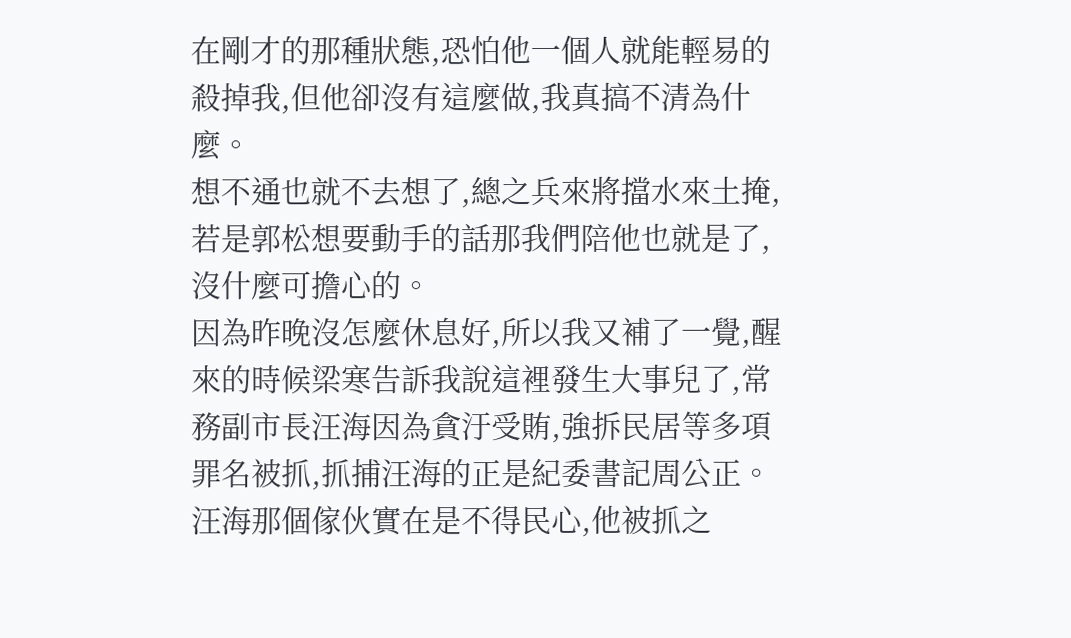在剛才的那種狀態,恐怕他一個人就能輕易的殺掉我,但他卻沒有這麼做,我真搞不清為什麼。
想不通也就不去想了,總之兵來將擋水來土掩,若是郭松想要動手的話那我們陪他也就是了,沒什麼可擔心的。
因為昨晚沒怎麼休息好,所以我又補了一覺,醒來的時候梁寒告訴我說這裡發生大事兒了,常務副市長汪海因為貪汙受賄,強拆民居等多項罪名被抓,抓捕汪海的正是紀委書記周公正。
汪海那個傢伙實在是不得民心,他被抓之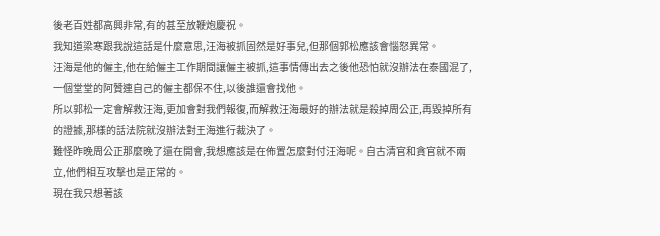後老百姓都高興非常,有的甚至放鞭炮慶祝。
我知道梁寒跟我說這話是什麼意思,汪海被抓固然是好事兒,但那個郭松應該會惱怒異常。
汪海是他的僱主,他在給僱主工作期間讓僱主被抓,這事情傳出去之後他恐怕就沒辦法在泰國混了,一個堂堂的阿贊連自己的僱主都保不住,以後誰還會找他。
所以郭松一定會解救汪海,更加會對我們報復,而解救汪海最好的辦法就是殺掉周公正,再毀掉所有的證據,那樣的話法院就沒辦法對王海進行裁決了。
難怪昨晚周公正那麼晚了還在開會,我想應該是在佈置怎麼對付汪海呢。自古清官和貪官就不兩立,他們相互攻擊也是正常的。
現在我只想著該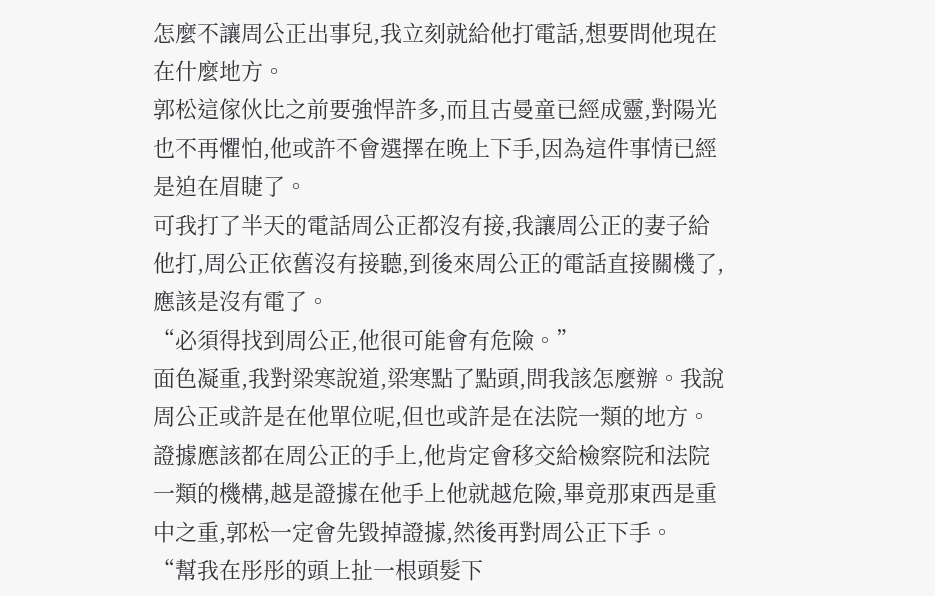怎麼不讓周公正出事兒,我立刻就給他打電話,想要問他現在在什麼地方。
郭松這傢伙比之前要強悍許多,而且古曼童已經成靈,對陽光也不再懼怕,他或許不會選擇在晚上下手,因為這件事情已經是迫在眉睫了。
可我打了半天的電話周公正都沒有接,我讓周公正的妻子給他打,周公正依舊沒有接聽,到後來周公正的電話直接關機了,應該是沒有電了。
“必須得找到周公正,他很可能會有危險。”
面色凝重,我對梁寒說道,梁寒點了點頭,問我該怎麼辦。我說周公正或許是在他單位呢,但也或許是在法院一類的地方。
證據應該都在周公正的手上,他肯定會移交給檢察院和法院一類的機構,越是證據在他手上他就越危險,畢竟那東西是重中之重,郭松一定會先毀掉證據,然後再對周公正下手。
“幫我在彤彤的頭上扯一根頭髮下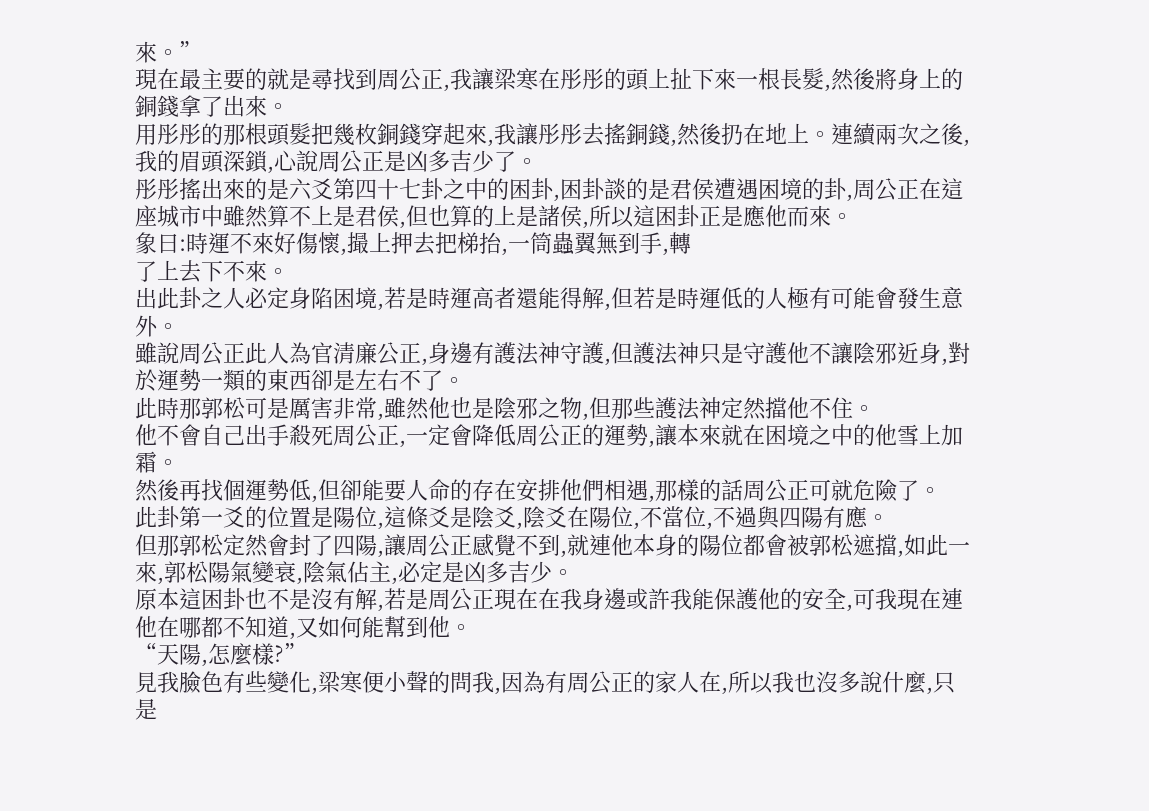來。”
現在最主要的就是尋找到周公正,我讓梁寒在彤彤的頭上扯下來一根長髮,然後將身上的銅錢拿了出來。
用彤彤的那根頭髮把幾枚銅錢穿起來,我讓彤彤去搖銅錢,然後扔在地上。連續兩次之後,我的眉頭深鎖,心說周公正是凶多吉少了。
彤彤搖出來的是六爻第四十七卦之中的困卦,困卦談的是君侯遭遇困境的卦,周公正在這座城市中雖然算不上是君侯,但也算的上是諸侯,所以這困卦正是應他而來。
象曰:時運不來好傷懷,撮上押去把梯抬,一筒蟲翼無到手,轉
了上去下不來。
出此卦之人必定身陷困境,若是時運高者還能得解,但若是時運低的人極有可能會發生意外。
雖說周公正此人為官清廉公正,身邊有護法神守護,但護法神只是守護他不讓陰邪近身,對於運勢一類的東西卻是左右不了。
此時那郭松可是厲害非常,雖然他也是陰邪之物,但那些護法神定然擋他不住。
他不會自己出手殺死周公正,一定會降低周公正的運勢,讓本來就在困境之中的他雪上加霜。
然後再找個運勢低,但卻能要人命的存在安排他們相遇,那樣的話周公正可就危險了。
此卦第一爻的位置是陽位,這條爻是陰爻,陰爻在陽位,不當位,不過與四陽有應。
但那郭松定然會封了四陽,讓周公正感覺不到,就連他本身的陽位都會被郭松遮擋,如此一來,郭松陽氣變衰,陰氣佔主,必定是凶多吉少。
原本這困卦也不是沒有解,若是周公正現在在我身邊或許我能保護他的安全,可我現在連他在哪都不知道,又如何能幫到他。
“天陽,怎麼樣?”
見我臉色有些變化,梁寒便小聲的問我,因為有周公正的家人在,所以我也沒多說什麼,只是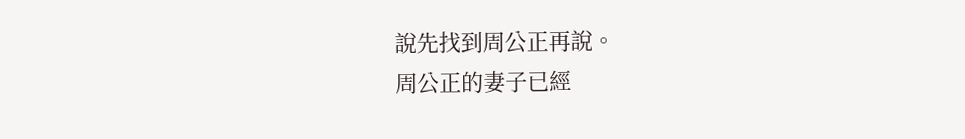說先找到周公正再說。
周公正的妻子已經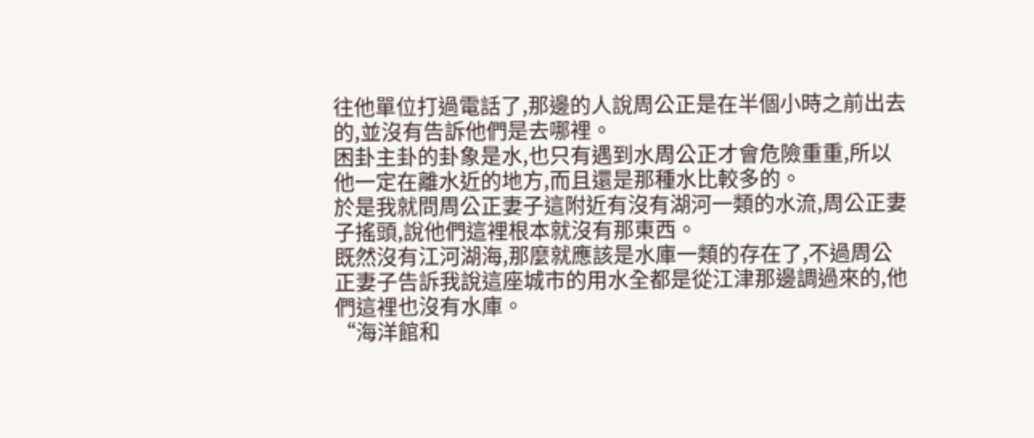往他單位打過電話了,那邊的人說周公正是在半個小時之前出去的,並沒有告訴他們是去哪裡。
困卦主卦的卦象是水,也只有遇到水周公正才會危險重重,所以他一定在離水近的地方,而且還是那種水比較多的。
於是我就問周公正妻子這附近有沒有湖河一類的水流,周公正妻子搖頭,說他們這裡根本就沒有那東西。
既然沒有江河湖海,那麼就應該是水庫一類的存在了,不過周公正妻子告訴我說這座城市的用水全都是從江津那邊調過來的,他們這裡也沒有水庫。
“海洋館和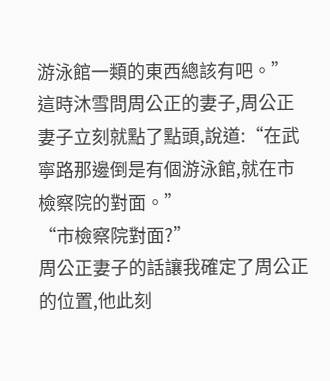游泳館一類的東西總該有吧。”
這時沐雪問周公正的妻子,周公正妻子立刻就點了點頭,說道:“在武寧路那邊倒是有個游泳館,就在市檢察院的對面。”
“市檢察院對面?”
周公正妻子的話讓我確定了周公正的位置,他此刻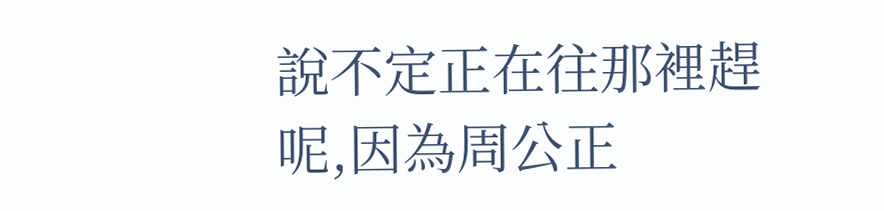說不定正在往那裡趕呢,因為周公正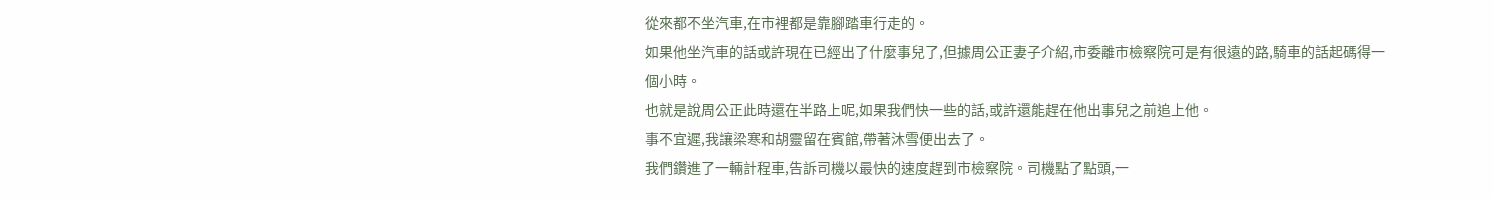從來都不坐汽車,在市裡都是靠腳踏車行走的。
如果他坐汽車的話或許現在已經出了什麼事兒了,但據周公正妻子介紹,市委離市檢察院可是有很遠的路,騎車的話起碼得一個小時。
也就是說周公正此時還在半路上呢,如果我們快一些的話,或許還能趕在他出事兒之前追上他。
事不宜遲,我讓梁寒和胡靈留在賓館,帶著沐雪便出去了。
我們鑽進了一輛計程車,告訴司機以最快的速度趕到市檢察院。司機點了點頭,一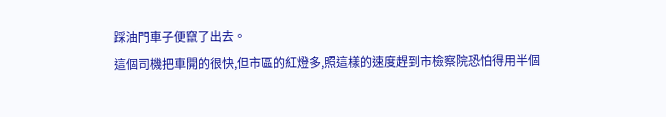踩油門車子便竄了出去。
這個司機把車開的很快,但市區的紅燈多,照這樣的速度趕到市檢察院恐怕得用半個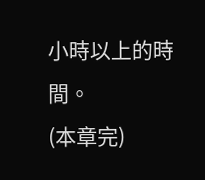小時以上的時間。
(本章完)